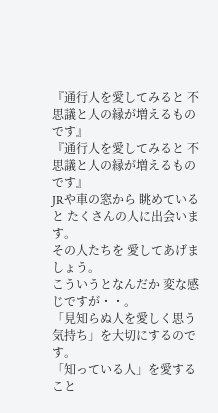『通行人を愛してみると 不思議と人の縁が増えるものです』
『通行人を愛してみると 不思議と人の縁が増えるものです』
JRや車の窓から 眺めていると たくさんの人に出会います。
その人たちを 愛してあげましょう。
こういうとなんだか 変な感じですが・・。
「見知らぬ人を愛しく思う気持ち」を大切にするのです。
「知っている人」を愛すること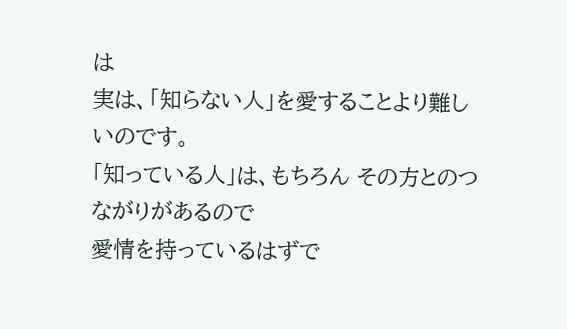は
実は、「知らない人」を愛することより難しいのです。
「知っている人」は、もちろん その方とのつながりがあるので
愛情を持っているはずで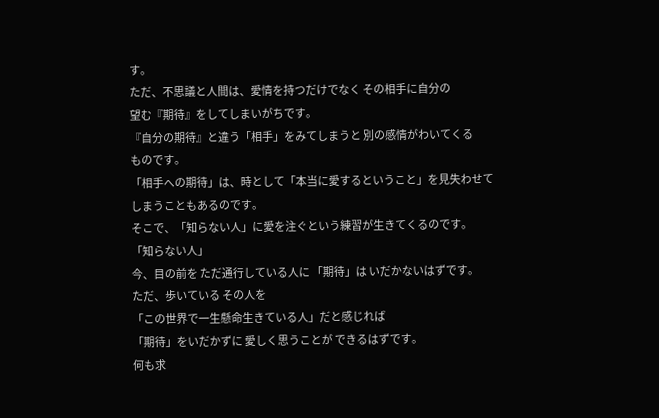す。
ただ、不思議と人間は、愛情を持つだけでなく その相手に自分の
望む『期待』をしてしまいがちです。
『自分の期待』と違う「相手」をみてしまうと 別の感情がわいてくる
ものです。
「相手への期待」は、時として「本当に愛するということ」を見失わせて
しまうこともあるのです。
そこで、「知らない人」に愛を注ぐという練習が生きてくるのです。
「知らない人」
今、目の前を ただ通行している人に 「期待」は いだかないはずです。
ただ、歩いている その人を
「この世界で一生懸命生きている人」だと感じれば
「期待」をいだかずに 愛しく思うことが できるはずです。
何も求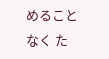めることなく た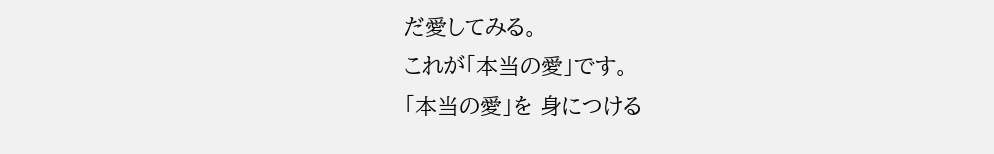だ愛してみる。
これが「本当の愛」です。
「本当の愛」を 身につける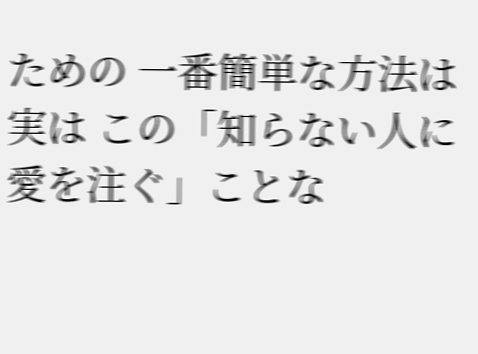ための 一番簡単な方法は
実は この「知らない人に愛を注ぐ」ことな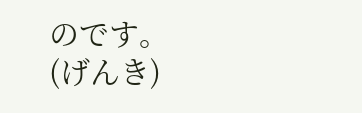のです。
(げんき)